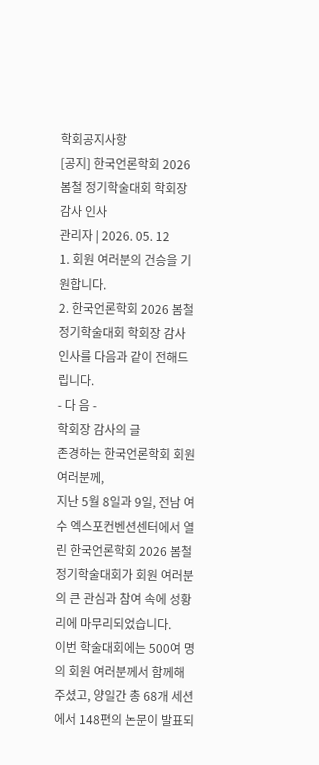학회공지사항
[공지] 한국언론학회 2026 봄철 정기학술대회 학회장 감사 인사
관리자 | 2026. 05. 12
1. 회원 여러분의 건승을 기원합니다.
2. 한국언론학회 2026 봄철 정기학술대회 학회장 감사 인사를 다음과 같이 전해드립니다.
- 다 음 -
학회장 감사의 글
존경하는 한국언론학회 회원 여러분께,
지난 5월 8일과 9일, 전남 여수 엑스포컨벤션센터에서 열린 한국언론학회 2026 봄철 정기학술대회가 회원 여러분의 큰 관심과 참여 속에 성황리에 마무리되었습니다.
이번 학술대회에는 500여 명의 회원 여러분께서 함께해 주셨고, 양일간 총 68개 세션에서 148편의 논문이 발표되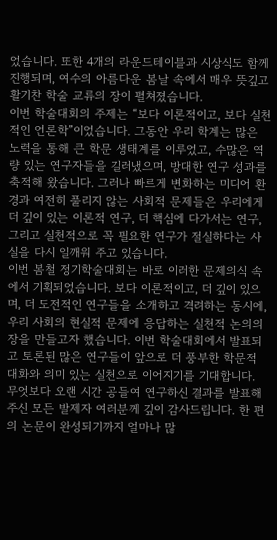었습니다. 또한 4개의 라운드테이블과 시상식도 함께 진행되며, 여수의 아름다운 봄날 속에서 매우 뜻깊고 활기찬 학술 교류의 장이 펼쳐졌습니다.
이번 학술대회의 주제는 “보다 이론적이고, 보다 실천적인 언론학”이었습니다. 그동안 우리 학계는 많은 노력을 통해 큰 학문 생태계를 이루었고, 수많은 역량 있는 연구자들을 길러냈으며, 방대한 연구 성과를 축적해 왔습니다. 그러나 빠르게 변화하는 미디어 환경과 여전히 풀리지 않는 사회적 문제들은 우리에게 더 깊이 있는 이론적 연구, 더 핵심에 다가서는 연구, 그리고 실천적으로 꼭 필요한 연구가 절실하다는 사실을 다시 일깨워 주고 있습니다.
이번 봄철 정기학술대회는 바로 이러한 문제의식 속에서 기획되었습니다. 보다 이론적이고, 더 깊이 있으며, 더 도전적인 연구들을 소개하고 격려하는 동시에, 우리 사회의 현실적 문제에 응답하는 실천적 논의의 장을 만들고자 했습니다. 이번 학술대회에서 발표되고 토론된 많은 연구들이 앞으로 더 풍부한 학문적 대화와 의미 있는 실천으로 이어지기를 기대합니다.
무엇보다 오랜 시간 공들여 연구하신 결과를 발표해 주신 모든 발제자 여러분께 깊이 감사드립니다. 한 편의 논문이 완성되기까지 얼마나 많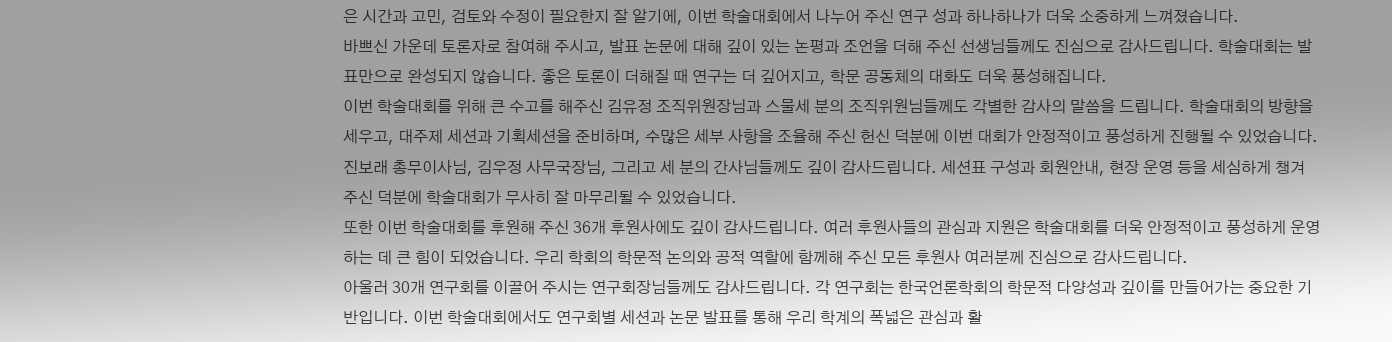은 시간과 고민, 검토와 수정이 필요한지 잘 알기에, 이번 학술대회에서 나누어 주신 연구 성과 하나하나가 더욱 소중하게 느껴졌습니다.
바쁘신 가운데 토론자로 참여해 주시고, 발표 논문에 대해 깊이 있는 논평과 조언을 더해 주신 선생님들께도 진심으로 감사드립니다. 학술대회는 발표만으로 완성되지 않습니다. 좋은 토론이 더해질 때 연구는 더 깊어지고, 학문 공동체의 대화도 더욱 풍성해집니다.
이번 학술대회를 위해 큰 수고를 해주신 김유정 조직위원장님과 스물세 분의 조직위원님들께도 각별한 감사의 말씀을 드립니다. 학술대회의 방향을 세우고, 대주제 세션과 기획세션을 준비하며, 수많은 세부 사항을 조율해 주신 헌신 덕분에 이번 대회가 안정적이고 풍성하게 진행될 수 있었습니다.
진보래 총무이사님, 김우정 사무국장님, 그리고 세 분의 간사님들께도 깊이 감사드립니다. 세션표 구성과 회원안내, 현장 운영 등을 세심하게 챙겨 주신 덕분에 학술대회가 무사히 잘 마무리될 수 있었습니다.
또한 이번 학술대회를 후원해 주신 36개 후원사에도 깊이 감사드립니다. 여러 후원사들의 관심과 지원은 학술대회를 더욱 안정적이고 풍성하게 운영하는 데 큰 힘이 되었습니다. 우리 학회의 학문적 논의와 공적 역할에 함께해 주신 모든 후원사 여러분께 진심으로 감사드립니다.
아울러 30개 연구회를 이끌어 주시는 연구회장님들께도 감사드립니다. 각 연구회는 한국언론학회의 학문적 다양성과 깊이를 만들어가는 중요한 기반입니다. 이번 학술대회에서도 연구회별 세션과 논문 발표를 통해 우리 학계의 폭넓은 관심과 활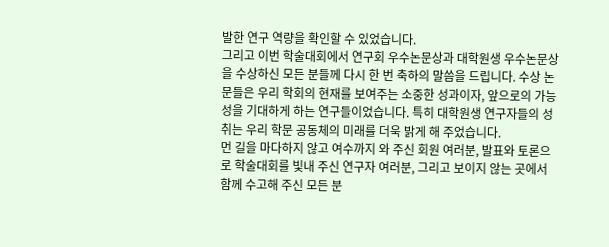발한 연구 역량을 확인할 수 있었습니다.
그리고 이번 학술대회에서 연구회 우수논문상과 대학원생 우수논문상을 수상하신 모든 분들께 다시 한 번 축하의 말씀을 드립니다. 수상 논문들은 우리 학회의 현재를 보여주는 소중한 성과이자, 앞으로의 가능성을 기대하게 하는 연구들이었습니다. 특히 대학원생 연구자들의 성취는 우리 학문 공동체의 미래를 더욱 밝게 해 주었습니다.
먼 길을 마다하지 않고 여수까지 와 주신 회원 여러분, 발표와 토론으로 학술대회를 빛내 주신 연구자 여러분, 그리고 보이지 않는 곳에서 함께 수고해 주신 모든 분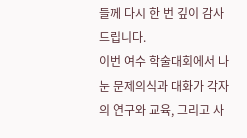들께 다시 한 번 깊이 감사드립니다.
이번 여수 학술대회에서 나눈 문제의식과 대화가 각자의 연구와 교육, 그리고 사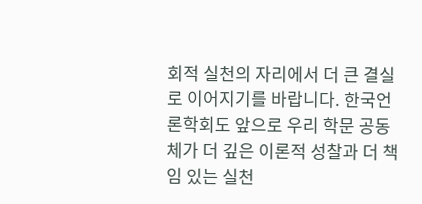회적 실천의 자리에서 더 큰 결실로 이어지기를 바랍니다. 한국언론학회도 앞으로 우리 학문 공동체가 더 깊은 이론적 성찰과 더 책임 있는 실천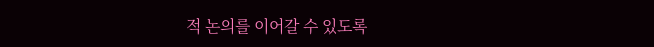적 논의를 이어갈 수 있도록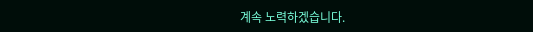계속 노력하겠습니다.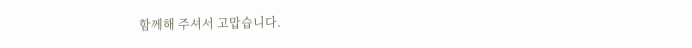함께해 주셔서 고맙습니다.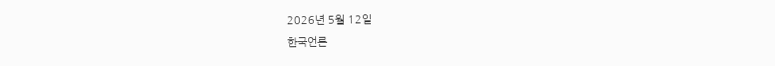2026년 5월 12일
한국언론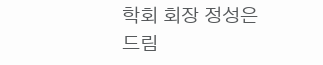학회 회장 정성은 드림